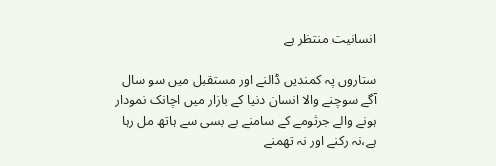انسانیت منتظر ہے

ستاروں پہ کمندیں ڈالنے اور مستقبل میں سو سال آگے سوچنے والا انسان دنیا کے بازار میں اچانک نمودار ہونے والے جرثومے کے سامنے بے بسی سے ہاتھ مل رہا ہے،نہ رکنے اور نہ تھمنے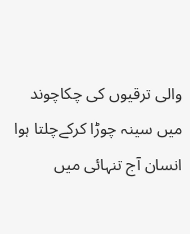والی ترقیوں کی چکاچوند میں سینہ چوڑا کرکےچلتا ہوا انسان آج تنہائی میں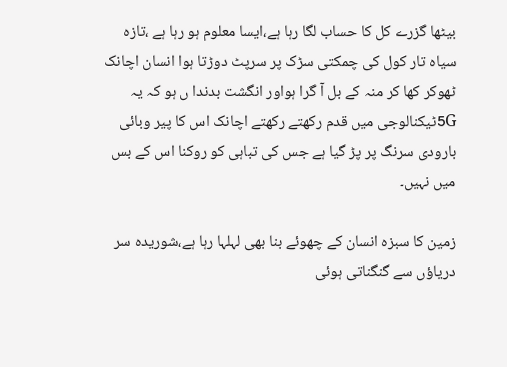بیٹھا گزرے کل کا حساب لگا رہا ہے،ایسا معلوم ہو رہا ہے ،تازہ سیاہ تار کول کی چمکتی سڑک پر سرپٹ دوڑتا ہوا انسان اچانک ٹھوکر کھا کر منہ کے بل آ گرا ہواور انگشت بدندا ں ہو کہ یہ 5Gٹیکنالوجی میں قدم رکھتے رکھتے اچانک اس کا پیر وبائی بارودی سرنگ پر پڑ گیا ہے جس کی تباہی کو روکنا اس کے بس میں نہیں۔

زمین کا سبزہ انسان کے چھوئے بنا بھی لہلہا رہا ہے،شوریدہ سر دریاؤں سے گنگناتی ہوئی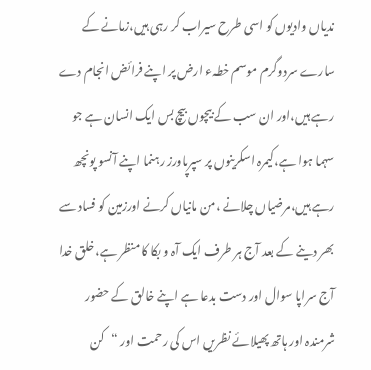ندیاں وادیوں کو اسی طرح سیراب کر رہی ہیں،زمانے کے سارے سردوگرم موسم خطہء ارض پر اپنے فرائض انجام دے رہے ہیں،اور ان سب کے بیچوں بیچ بس ایک انسان ہے جو سہما ہوا ہے،کیمرہ اسکرینوں پر سپرپاورز رہنما اپنے آنسو پونچھ رہے ہیں،مرضیاں چلانے ،من مانیاں کرنے اورزمین کو فساد سے بھر دینے کے بعد آج ہر طرف ایک آہ و بکا کا منظر ہے،خلق خدا آج سراپا سوال اور دست بدعا ہے اپنے خالق کے حضور شرمندہ اور ہاتھ پھیلائے نظریں اس کی رحمت اور “کن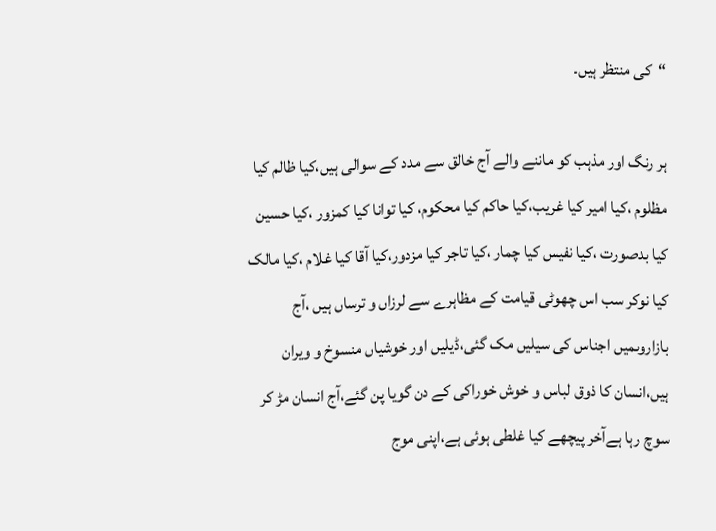“کی منتظر ہیں۔

ہر رنگ اور مذہب کو ماننے والے آج خالق سے مدد کے سوالی ہیں،کیا ظالم کیا مظلوم ،کیا امیر کیا غریب،کیا حاکم کیا محکوم، کیا توانا کیا کمزور ،کیا حسین کیا بدصورت ،کیا نفیس کیا چمار ،کیا تاجر کیا مزدور،کیا آقا کیا غلام ،کیا مالک کیا نوکر سب اس چھوٹی قیامت کے مظاہرے سے لرزاں و ترساں ہیں ،آج بازاروںمیں اجناس کی سیلیں مک گئی،ڈیلیں اور خوشیاں منسوخ و ویران ہیں،انسان کا ذوق لباس و خوش خوراکی کے دن گویا پن گئے،آج انسان مڑ کر سوچ رہا ہےآخر پیچھے کیا غلطی ہوئی ہے،اپنی موج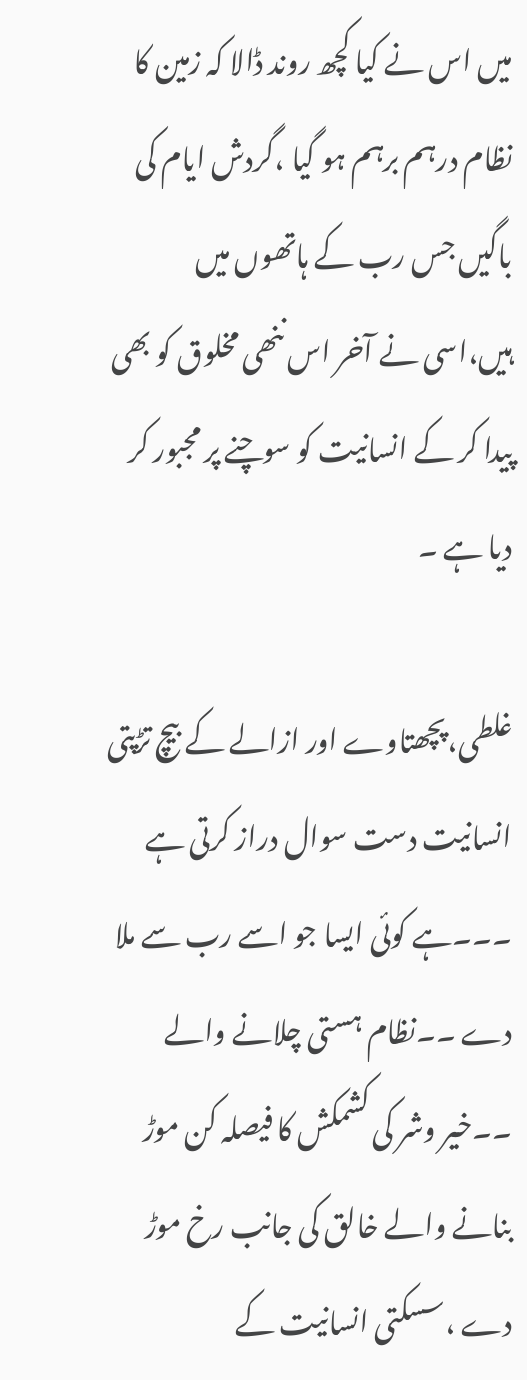میں اس نے کیا کچھ روند ڈالا کہ زمین کا نظام درہم برہم ہو گیا ،گردش ایام کی باگیں جس رب کے ہاتھوں میں ہیں،اسی نے آخر اس ننھی مخلوق کو بھی پیدا کر کے انسانیت کو سوچنے پر مجبور کر دیا ہے ۔

غلطی،پچھتاوے اور ازالے کے بیچ تڑپتی انسانیت دست سوال دراز کرتی ہے ۔۔۔ہے کوئی ایسا جو اسے رب سے ملا دے ۔۔نظام ہستی چلانے والے ۔۔خیر وشر کی کشمکش کا فیصلہ کن موڑ بنانے والے خالق کی جانب رخ موڑ دے ،سسکتی انسانیت کے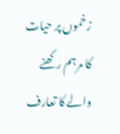زخموں پر حیات کا مرہم رکھنے والے کا تعارف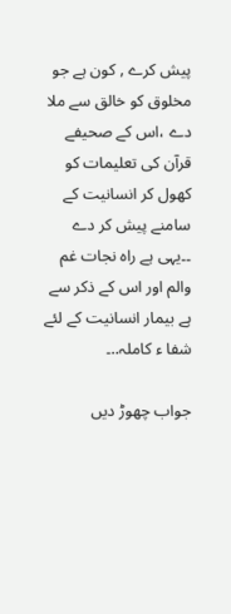پیش کرے , کون ہے جو مخلوق کو خالق سے ملا دے ،اس کے صحیفے قرآن کی تعلیمات کو کھول کر انسانیت کے سامنے پیش کر دے ۔۔یہی ہے راہ نجات غم والم اور اس کے ذکر سے ہے بیمار انسانیت کے لئے شفا ء کاملہ..۔

جواب چھوڑ دیں